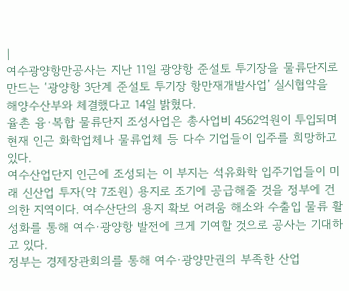|
여수광양항만공사는 지난 11일 광양항 준설토 투기장을 물류단지로 만드는 ‘광양항 3단계 준설토 투기장 항만재개발사업’ 실시협약을 해양수산부와 체결했다고 14일 밝혔다.
율촌 융·복합 물류단지 조성사업은 총사업비 4562억원이 투입되며 현재 인근 화학업체나 물류업체 등 다수 기업들이 입주를 희망하고 있다.
여수산업단지 인근에 조성되는 이 부지는 석유화학 입주기업들이 미래 신산업 투자(약 7조원) 용지로 조기에 공급해줄 것을 정부에 건의한 지역이다. 여수산단의 용지 확보 어려움 해소와 수출입 물류 활성화를 통해 여수·광양항 발전에 크게 기여할 것으로 공사는 기대하고 있다.
정부는 경제장관회의를 통해 여수·광양만권의 부족한 산업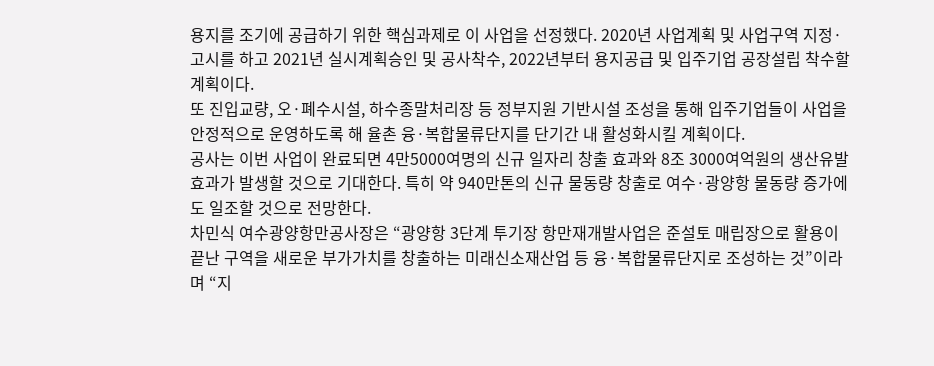용지를 조기에 공급하기 위한 핵심과제로 이 사업을 선정했다. 2020년 사업계획 및 사업구역 지정·고시를 하고 2021년 실시계획승인 및 공사착수, 2022년부터 용지공급 및 입주기업 공장설립 착수할 계획이다.
또 진입교량, 오·폐수시설, 하수종말처리장 등 정부지원 기반시설 조성을 통해 입주기업들이 사업을 안정적으로 운영하도록 해 율촌 융·복합물류단지를 단기간 내 활성화시킬 계획이다.
공사는 이번 사업이 완료되면 4만5000여명의 신규 일자리 창출 효과와 8조 3000여억원의 생산유발 효과가 발생할 것으로 기대한다. 특히 약 940만톤의 신규 물동량 창출로 여수·광양항 물동량 증가에도 일조할 것으로 전망한다.
차민식 여수광양항만공사장은 “광양항 3단계 투기장 항만재개발사업은 준설토 매립장으로 활용이 끝난 구역을 새로운 부가가치를 창출하는 미래신소재산업 등 융·복합물류단지로 조성하는 것”이라며 “지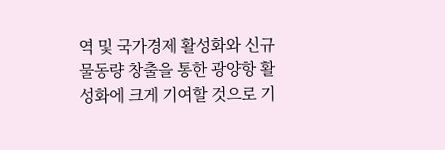역 및 국가경제 활성화와 신규 물동량 창출을 통한 광양항 활성화에 크게 기여할 것으로 기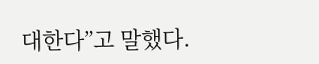대한다”고 말했다.